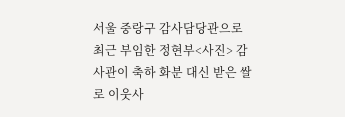서울 중랑구 감사담당관으로 최근 부임한 정현부<사진> 감사관이 축하 화분 대신 받은 쌀로 이웃사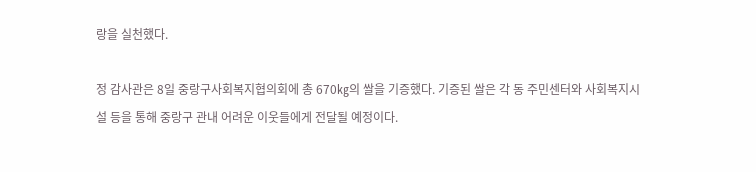랑을 실천했다.

정 감사관은 8일 중랑구사회복지협의회에 총 670㎏의 쌀을 기증했다. 기증된 쌀은 각 동 주민센터와 사회복지시설 등을 통해 중랑구 관내 어려운 이웃들에게 전달될 예정이다.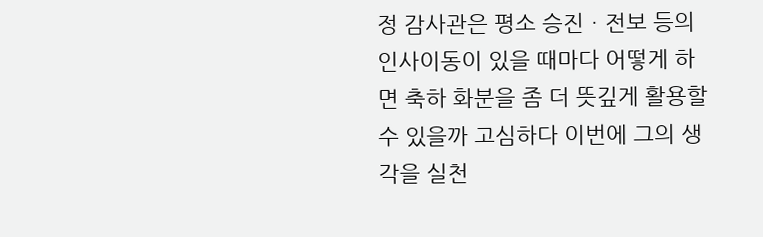정 감사관은 평소 승진ㆍ전보 등의 인사이동이 있을 때마다 어떻게 하면 축하 화분을 좀 더 뜻깊게 활용할 수 있을까 고심하다 이번에 그의 생각을 실천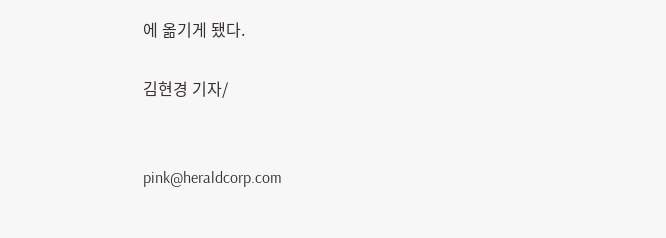에 옮기게 됐다.

김현경 기자/


pink@heraldcorp.com